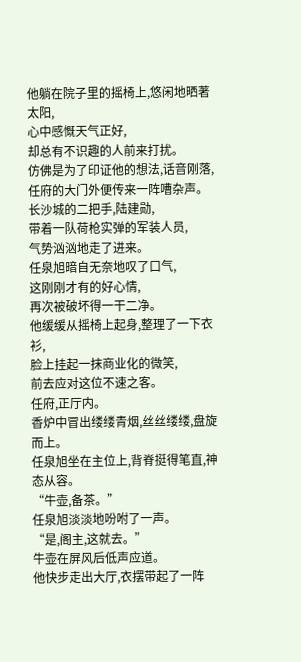他躺在院子里的摇椅上,悠闲地晒著太阳,
心中感慨天气正好,
却总有不识趣的人前来打扰。
仿佛是为了印证他的想法,话音刚落,
任府的大门外便传来一阵嘈杂声。
长沙城的二把手,陆建勋,
带着一队荷枪实弹的军装人员,
气势汹汹地走了进来。
任泉旭暗自无奈地叹了口气,
这刚刚才有的好心情,
再次被破坏得一干二净。
他缓缓从摇椅上起身,整理了一下衣衫,
脸上挂起一抹商业化的微笑,
前去应对这位不速之客。
任府,正厅内。
香炉中冒出缕缕青烟,丝丝缕缕,盘旋而上。
任泉旭坐在主位上,背脊挺得笔直,神态从容。
“牛壶,备茶。”
任泉旭淡淡地吩咐了一声。
“是,阁主,这就去。”
牛壶在屏风后低声应道。
他快步走出大厅,衣摆带起了一阵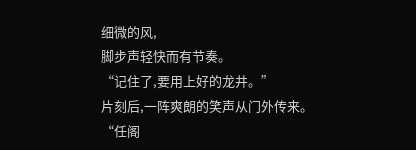细微的风,
脚步声轻快而有节奏。
“记住了,要用上好的龙井。”
片刻后,一阵爽朗的笑声从门外传来。
“任阁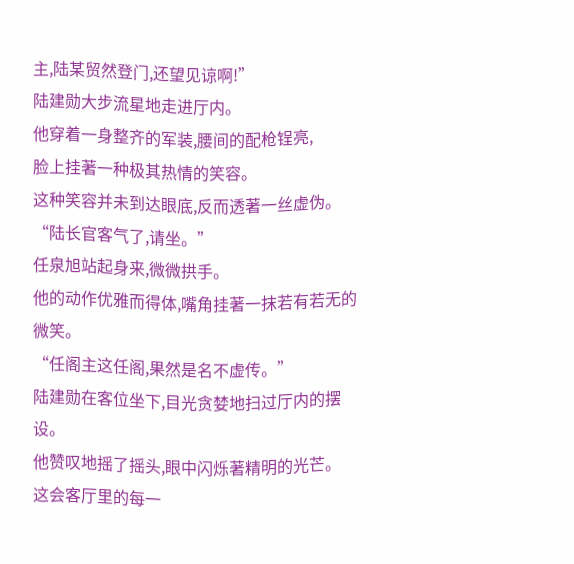主,陆某贸然登门,还望见谅啊!”
陆建勋大步流星地走进厅内。
他穿着一身整齐的军装,腰间的配枪锃亮,
脸上挂著一种极其热情的笑容。
这种笑容并未到达眼底,反而透著一丝虚伪。
“陆长官客气了,请坐。”
任泉旭站起身来,微微拱手。
他的动作优雅而得体,嘴角挂著一抹若有若无的微笑。
“任阁主这任阁,果然是名不虚传。”
陆建勋在客位坐下,目光贪婪地扫过厅内的摆设。
他赞叹地摇了摇头,眼中闪烁著精明的光芒。
这会客厅里的每一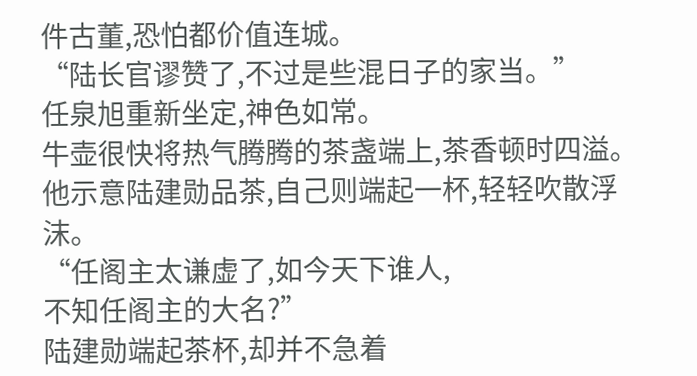件古董,恐怕都价值连城。
“陆长官谬赞了,不过是些混日子的家当。”
任泉旭重新坐定,神色如常。
牛壶很快将热气腾腾的茶盏端上,茶香顿时四溢。
他示意陆建勋品茶,自己则端起一杯,轻轻吹散浮沫。
“任阁主太谦虚了,如今天下谁人,
不知任阁主的大名?”
陆建勋端起茶杯,却并不急着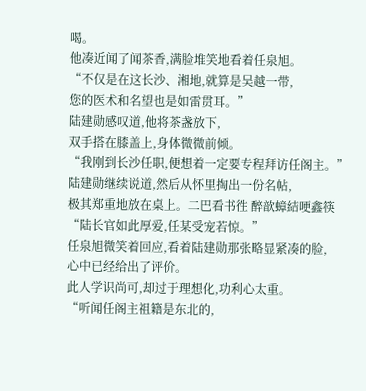喝。
他凑近闻了闻茶香,满脸堆笑地看着任泉旭。
“不仅是在这长沙、湘地,就算是吴越一带,
您的医术和名望也是如雷贯耳。”
陆建勋感叹道,他将茶盏放下,
双手搭在膝盖上,身体微微前倾。
“我刚到长沙任职,便想着一定要专程拜访任阁主。”
陆建勋继续说道,然后从怀里掏出一份名帖,
极其郑重地放在桌上。二巴看书徃 醉歆蟑結哽鑫筷
“陆长官如此厚爱,任某受宠若惊。”
任泉旭微笑着回应,看着陆建勋那张略显紧凑的脸,
心中已经给出了评价。
此人学识尚可,却过于理想化,功利心太重。
“听闻任阁主祖籍是东北的,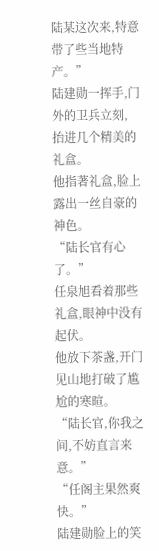陆某这次来,特意带了些当地特产。”
陆建勋一挥手,门外的卫兵立刻,
抬进几个精美的礼盒。
他指著礼盒,脸上露出一丝自豪的神色。
“陆长官有心了。”
任泉旭看着那些礼盒,眼神中没有起伏。
他放下茶盏,开门见山地打破了尴尬的寒暄。
“陆长官,你我之间,不妨直言来意。”
“任阁主果然爽快。”
陆建勋脸上的笑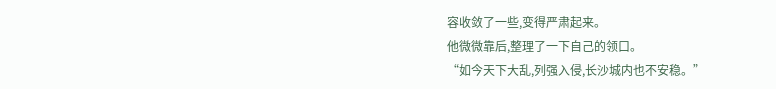容收敛了一些,变得严肃起来。
他微微靠后,整理了一下自己的领口。
“如今天下大乱,列强入侵,长沙城内也不安稳。”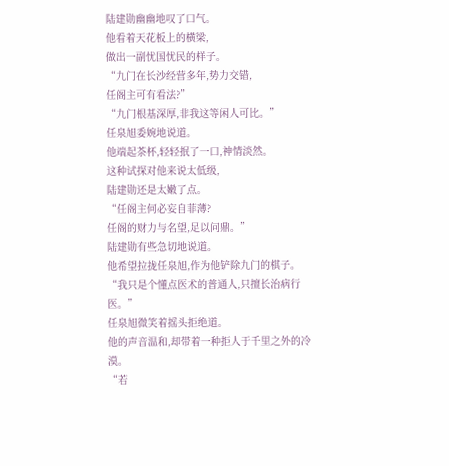陆建勋幽幽地叹了口气。
他看着天花板上的横梁,
做出一副忧国忧民的样子。
“九门在长沙经营多年,势力交错,
任阁主可有看法?”
“九门根基深厚,非我这等闲人可比。”
任泉旭委婉地说道。
他端起茶杯,轻轻抿了一口,神情淡然。
这种试探对他来说太低级,
陆建勋还是太嫩了点。
“任阁主何必妄自菲薄?
任阁的财力与名望,足以问鼎。”
陆建勋有些急切地说道。
他希望拉拢任泉旭,作为他铲除九门的棋子。
“我只是个懂点医术的普通人,只擅长治病行医。”
任泉旭微笑着摇头拒绝道。
他的声音温和,却带着一种拒人于千里之外的冷漠。
“若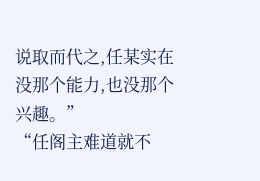说取而代之,任某实在没那个能力,也没那个兴趣。”
“任阁主难道就不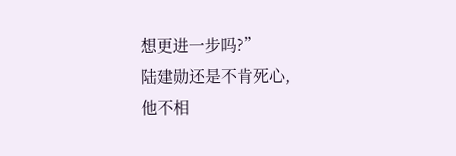想更进一步吗?”
陆建勋还是不肯死心,
他不相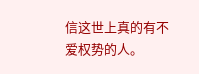信这世上真的有不爱权势的人。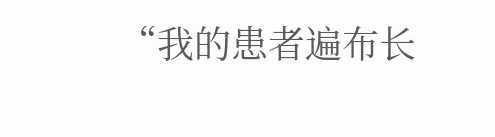“我的患者遍布长